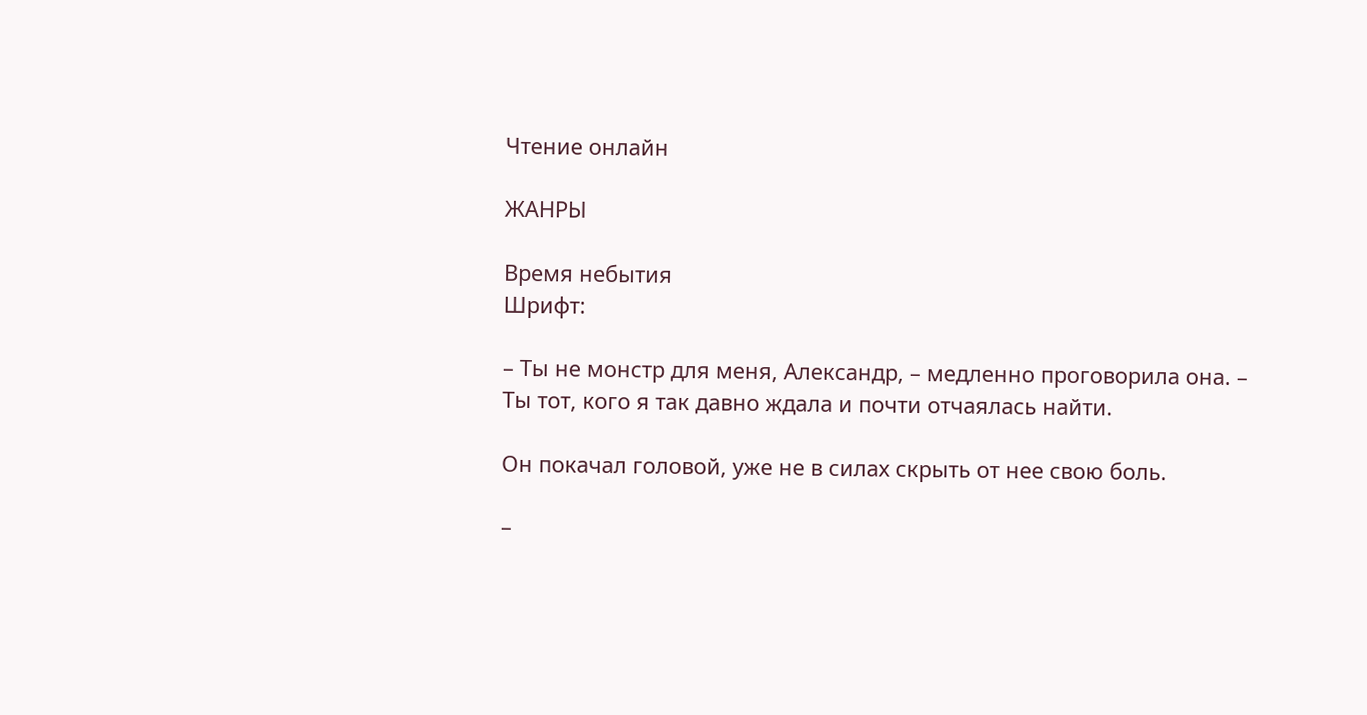Чтение онлайн

ЖАНРЫ

Время небытия
Шрифт:

– Ты не монстр для меня, Александр, – медленно проговорила она. – Ты тот, кого я так давно ждала и почти отчаялась найти.

Он покачал головой, уже не в силах скрыть от нее свою боль.

–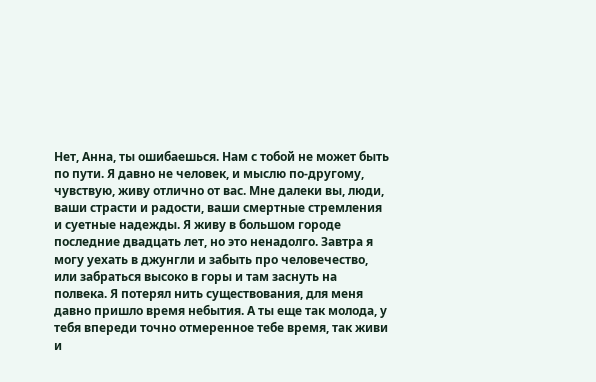Нет, Анна, ты ошибаешься. Нам с тобой не может быть по пути. Я давно не человек, и мыслю по-другому, чувствую, живу отлично от вас. Мне далеки вы, люди, ваши страсти и радости, ваши смертные стремления и суетные надежды. Я живу в большом городе последние двадцать лет, но это ненадолго. Завтра я могу уехать в джунгли и забыть про человечество, или забраться высоко в горы и там заснуть на полвека. Я потерял нить существования, для меня давно пришло время небытия. А ты еще так молода, у тебя впереди точно отмеренное тебе время, так живи и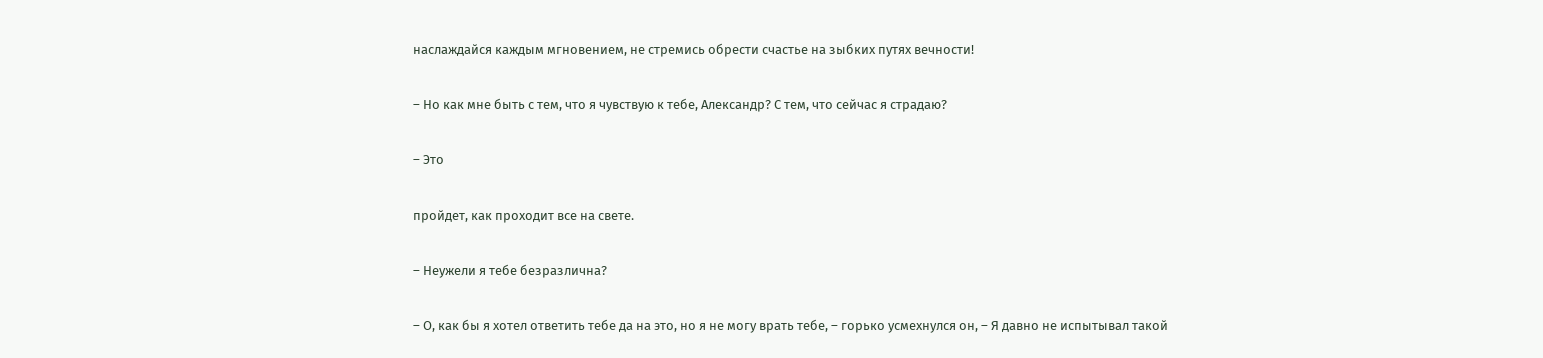наслаждайся каждым мгновением, не стремись обрести счастье на зыбких путях вечности!

– Но как мне быть с тем, что я чувствую к тебе, Александр? С тем, что сейчас я страдаю?

– Это

пройдет, как проходит все на свете.

– Неужели я тебе безразлична?

– О, как бы я хотел ответить тебе да на это, но я не могу врать тебе, – горько усмехнулся он, – Я давно не испытывал такой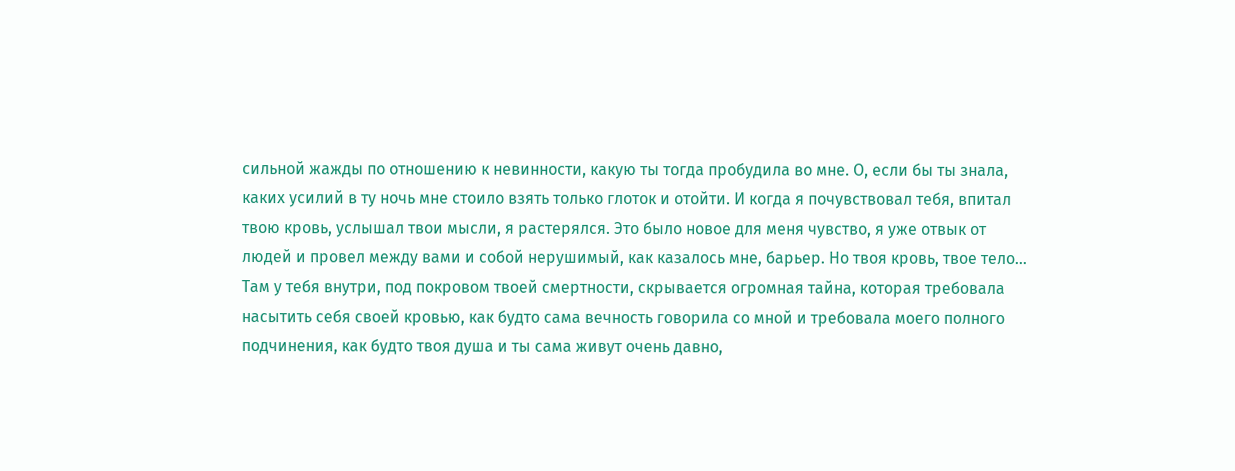сильной жажды по отношению к невинности, какую ты тогда пробудила во мне. О, если бы ты знала, каких усилий в ту ночь мне стоило взять только глоток и отойти. И когда я почувствовал тебя, впитал твою кровь, услышал твои мысли, я растерялся. Это было новое для меня чувство, я уже отвык от людей и провел между вами и собой нерушимый, как казалось мне, барьер. Но твоя кровь, твое тело… Там у тебя внутри, под покровом твоей смертности, скрывается огромная тайна, которая требовала насытить себя своей кровью, как будто сама вечность говорила со мной и требовала моего полного подчинения, как будто твоя душа и ты сама живут очень давно,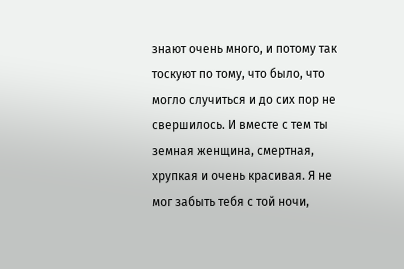знают очень много, и потому так тоскуют по тому, что было, что могло случиться и до сих пор не свершилось. И вместе с тем ты земная женщина, смертная, хрупкая и очень красивая. Я не мог забыть тебя с той ночи,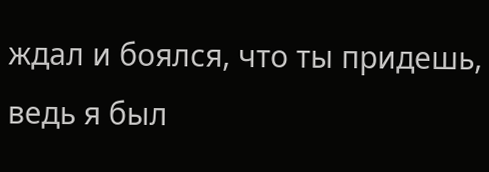ждал и боялся, что ты придешь, ведь я был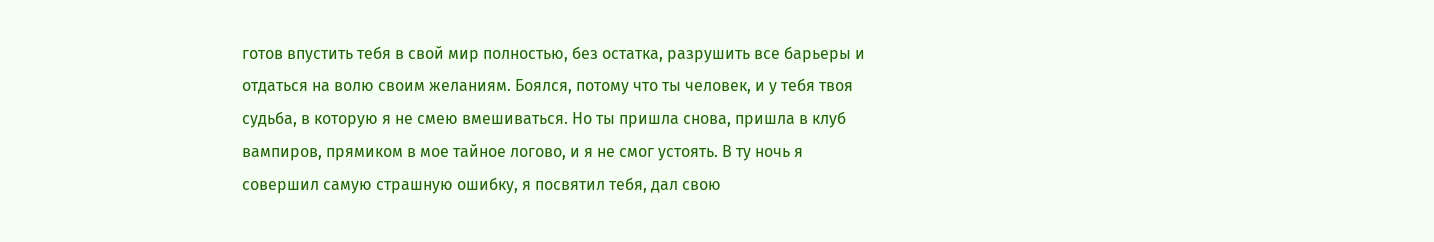готов впустить тебя в свой мир полностью, без остатка, разрушить все барьеры и отдаться на волю своим желаниям. Боялся, потому что ты человек, и у тебя твоя судьба, в которую я не смею вмешиваться. Но ты пришла снова, пришла в клуб вампиров, прямиком в мое тайное логово, и я не смог устоять. В ту ночь я совершил самую страшную ошибку, я посвятил тебя, дал свою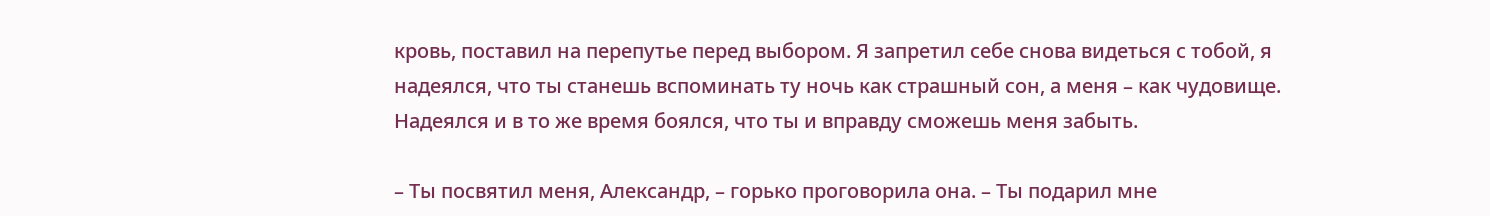кровь, поставил на перепутье перед выбором. Я запретил себе снова видеться с тобой, я надеялся, что ты станешь вспоминать ту ночь как страшный сон, а меня – как чудовище. Надеялся и в то же время боялся, что ты и вправду сможешь меня забыть.

– Ты посвятил меня, Александр, – горько проговорила она. – Ты подарил мне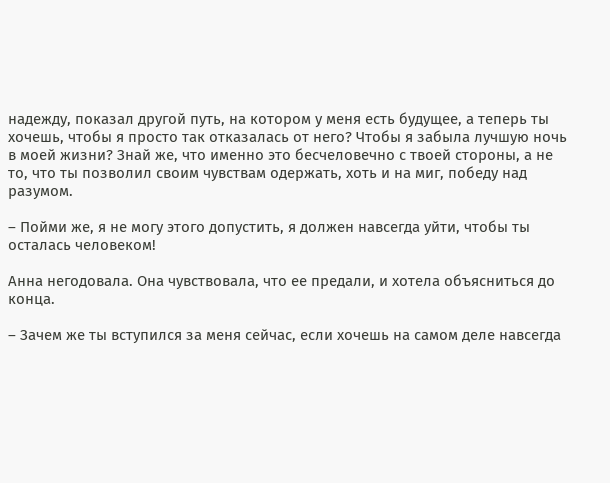надежду, показал другой путь, на котором у меня есть будущее, а теперь ты хочешь, чтобы я просто так отказалась от него? Чтобы я забыла лучшую ночь в моей жизни? Знай же, что именно это бесчеловечно с твоей стороны, а не то, что ты позволил своим чувствам одержать, хоть и на миг, победу над разумом.

– Пойми же, я не могу этого допустить, я должен навсегда уйти, чтобы ты осталась человеком!

Анна негодовала. Она чувствовала, что ее предали, и хотела объясниться до конца.

– Зачем же ты вступился за меня сейчас, если хочешь на самом деле навсегда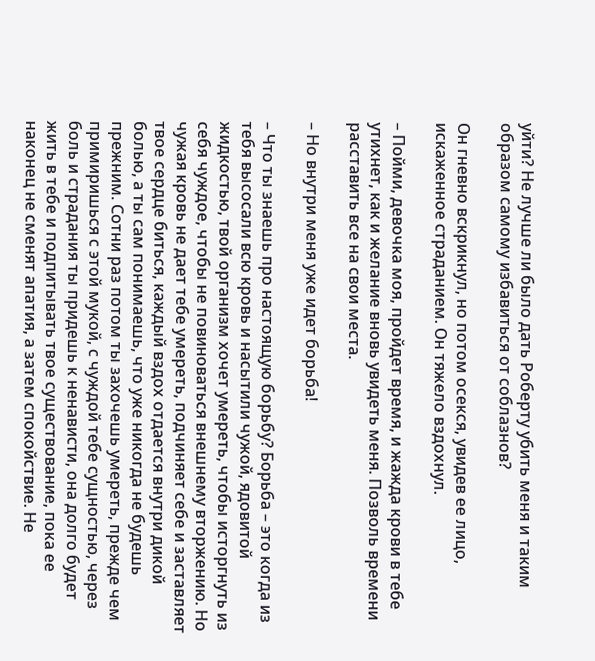уйти? Не лучше ли было дать Роберту убить меня и таким образом самому избавиться от соблазнов?

Он гневно вскрикнул, но потом осекся, увидев ее лицо, искаженное страданием. Он тяжело вздохнул.

– Пойми, девочка моя, пройдет время, и жажда крови в тебе утихнет, как и желание вновь увидеть меня. Позволь времени расставить все на свои места.

– Но внутри меня уже идет борьба!

– Что ты знаешь про настоящую борьбу? Борьба – это когда из тебя высосали всю кровь и насытили чужой, ядовитой жидкостью, твой организм хочет умереть, чтобы исторгнуть из себя чуждое, чтобы не повиноваться внешнему вторжению. Но чужая кровь не дает тебе умереть, подчиняет себе и заставляет твое сердце биться, каждый вздох отдается внутри дикой болью, а ты сам понимаешь, что уже никогда не будешь прежним. Сотни раз потом ты захочешь умереть, прежде чем примиришься с этой мукой, с чуждой тебе сущностью, через боль и страдания ты придешь к ненависти, она долго будет жить в тебе и подпитывать твое существование, пока ее наконец не сменят апатия, а затем спокойствие. Не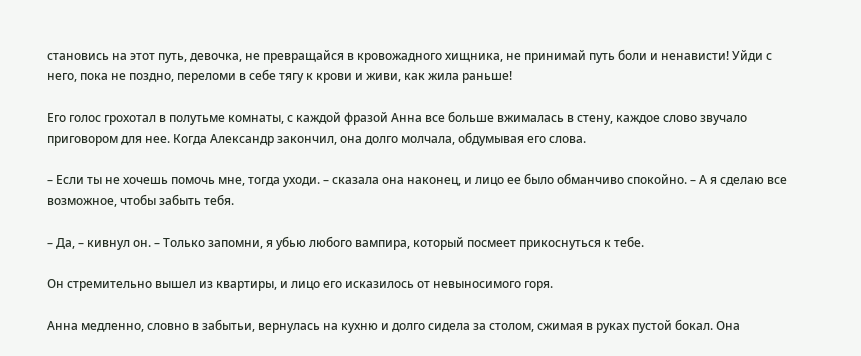становись на этот путь, девочка, не превращайся в кровожадного хищника, не принимай путь боли и ненависти! Уйди с него, пока не поздно, переломи в себе тягу к крови и живи, как жила раньше!

Его голос грохотал в полутьме комнаты, с каждой фразой Анна все больше вжималась в стену, каждое слово звучало приговором для нее. Когда Александр закончил, она долго молчала, обдумывая его слова.

– Если ты не хочешь помочь мне, тогда уходи. – сказала она наконец, и лицо ее было обманчиво спокойно. – А я сделаю все возможное, чтобы забыть тебя.

– Да, – кивнул он. – Только запомни, я убью любого вампира, который посмеет прикоснуться к тебе.

Он стремительно вышел из квартиры, и лицо его исказилось от невыносимого горя.

Анна медленно, словно в забытьи, вернулась на кухню и долго сидела за столом, сжимая в руках пустой бокал. Она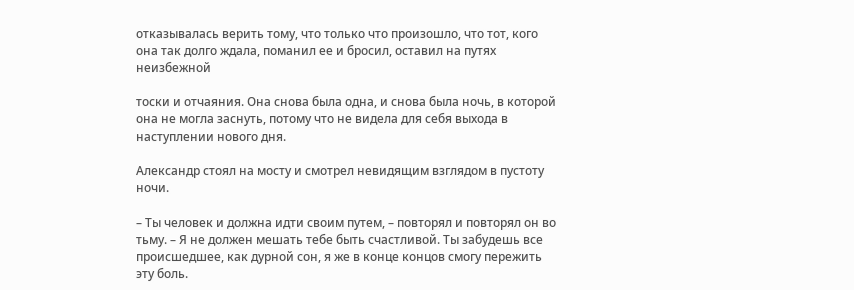отказывалась верить тому, что только что произошло, что тот, кого она так долго ждала, поманил ее и бросил, оставил на путях неизбежной

тоски и отчаяния. Она снова была одна, и снова была ночь, в которой она не могла заснуть, потому что не видела для себя выхода в наступлении нового дня.

Александр стоял на мосту и смотрел невидящим взглядом в пустоту ночи.

– Ты человек и должна идти своим путем, – повторял и повторял он во тьму. – Я не должен мешать тебе быть счастливой. Ты забудешь все происшедшее, как дурной сон, я же в конце концов смогу пережить эту боль.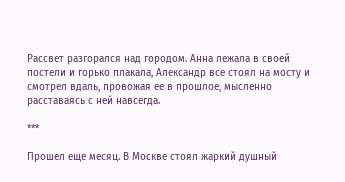Рассвет разгорался над городом. Анна лежала в своей постели и горько плакала, Александр все стоял на мосту и смотрел вдаль, провожая ее в прошлое, мысленно расставаясь с ней навсегда.

***

Прошел еще месяц. В Москве стоял жаркий душный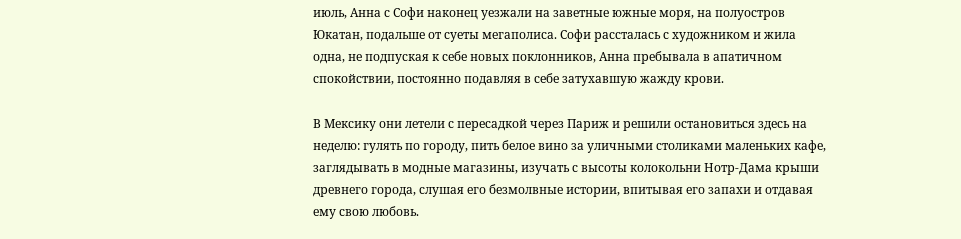июль, Анна с Софи наконец уезжали на заветные южные моря, на полуостров Юкатан, подальше от суеты мегаполиса. Софи рассталась с художником и жила одна, не подпуская к себе новых поклонников, Анна пребывала в апатичном спокойствии, постоянно подавляя в себе затухавшую жажду крови.

В Мексику они летели с пересадкой через Париж и решили остановиться здесь на неделю: гулять по городу, пить белое вино за уличными столиками маленьких кафе, заглядывать в модные магазины, изучать с высоты колокольни Нотр-Дама крыши древнего города, слушая его безмолвные истории, впитывая его запахи и отдавая ему свою любовь.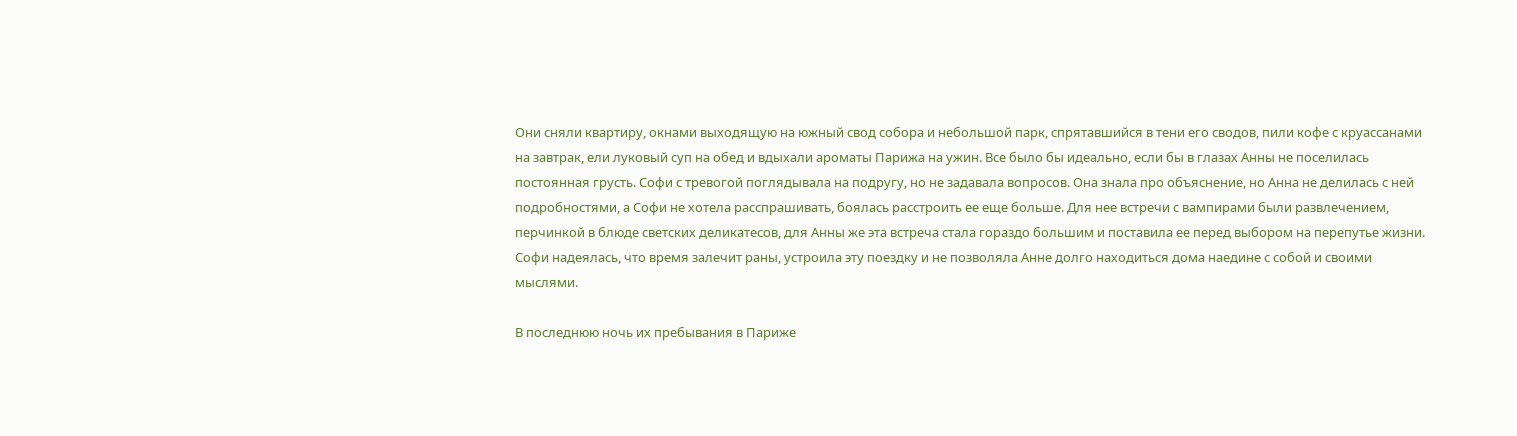Они сняли квартиру, окнами выходящую на южный свод собора и небольшой парк, спрятавшийся в тени его сводов, пили кофе с круассанами на завтрак, ели луковый суп на обед и вдыхали ароматы Парижа на ужин. Все было бы идеально, если бы в глазах Анны не поселилась постоянная грусть. Софи с тревогой поглядывала на подругу, но не задавала вопросов. Она знала про объяснение, но Анна не делилась с ней подробностями, а Софи не хотела расспрашивать, боялась расстроить ее еще больше. Для нее встречи с вампирами были развлечением, перчинкой в блюде светских деликатесов, для Анны же эта встреча стала гораздо большим и поставила ее перед выбором на перепутье жизни. Софи надеялась, что время залечит раны, устроила эту поездку и не позволяла Анне долго находиться дома наедине с собой и своими мыслями.

В последнюю ночь их пребывания в Париже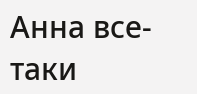Анна все-таки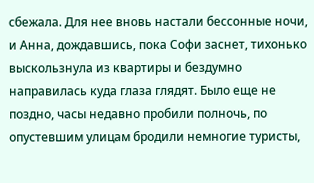сбежала. Для нее вновь настали бессонные ночи, и Анна, дождавшись, пока Софи заснет, тихонько выскользнула из квартиры и бездумно направилась куда глаза глядят. Было еще не поздно, часы недавно пробили полночь, по опустевшим улицам бродили немногие туристы,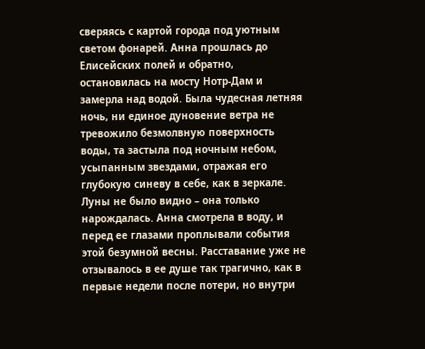сверяясь с картой города под уютным светом фонарей. Анна прошлась до Елисейских полей и обратно, остановилась на мосту Нотр-Дам и замерла над водой. Была чудесная летняя ночь, ни единое дуновение ветра не тревожило безмолвную поверхность воды, та застыла под ночным небом, усыпанным звездами, отражая его глубокую синеву в себе, как в зеркале. Луны не было видно – она только нарождалась. Анна смотрела в воду, и перед ее глазами проплывали события этой безумной весны. Расставание уже не отзывалось в ее душе так трагично, как в первые недели после потери, но внутри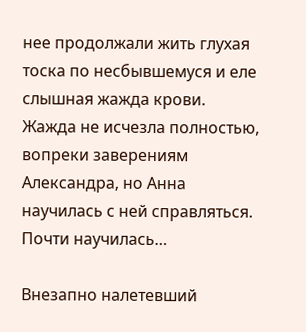нее продолжали жить глухая тоска по несбывшемуся и еле слышная жажда крови. Жажда не исчезла полностью, вопреки заверениям Александра, но Анна научилась с ней справляться. Почти научилась…

Внезапно налетевший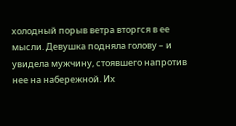холодный порыв ветра вторгся в ее мысли. Девушка подняла голову – и увидела мужчину, стоявшего напротив нее на набережной. Их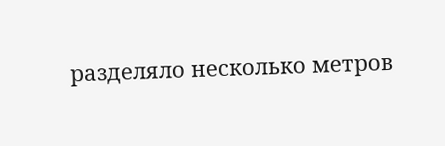разделяло несколько метров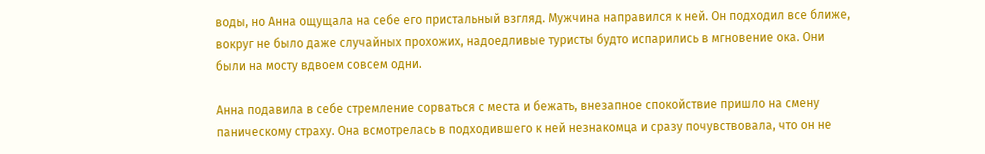воды, но Анна ощущала на себе его пристальный взгляд. Мужчина направился к ней. Он подходил все ближе, вокруг не было даже случайных прохожих, надоедливые туристы будто испарились в мгновение ока. Они были на мосту вдвоем совсем одни.

Анна подавила в себе стремление сорваться с места и бежать, внезапное спокойствие пришло на смену паническому страху. Она всмотрелась в подходившего к ней незнакомца и сразу почувствовала, что он не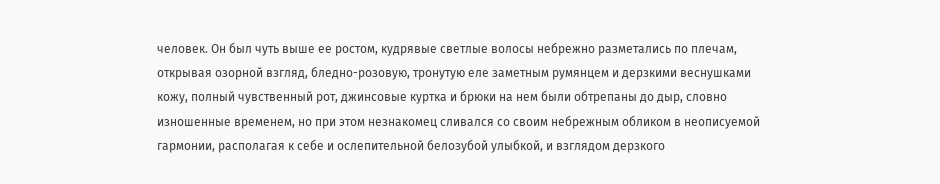человек. Он был чуть выше ее ростом, кудрявые светлые волосы небрежно разметались по плечам, открывая озорной взгляд, бледно-розовую, тронутую еле заметным румянцем и дерзкими веснушками кожу, полный чувственный рот, джинсовые куртка и брюки на нем были обтрепаны до дыр, словно изношенные временем, но при этом незнакомец сливался со своим небрежным обликом в неописуемой гармонии, располагая к себе и ослепительной белозубой улыбкой, и взглядом дерзкого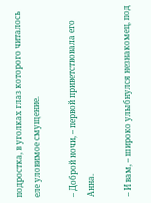подростка, в уголках глаз которого читалось еле уловимое смущение.

– Доброй ночи, – первой приветствовала его Анна.

– И вам, – широко улыбнулся незнакомец, под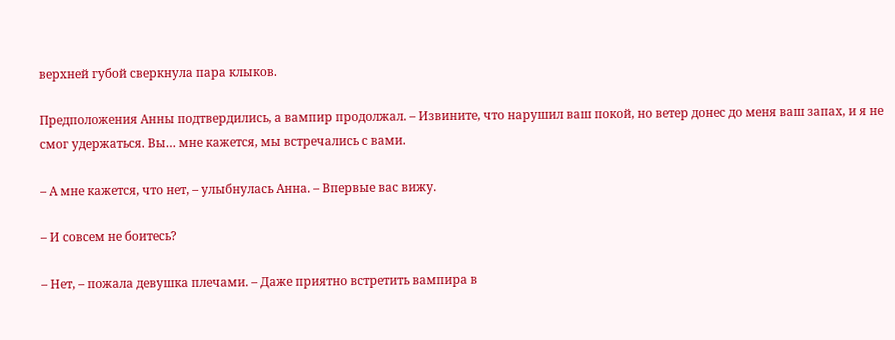верхней губой сверкнула пара клыков.

Предположения Анны подтвердились, а вампир продолжал. – Извините, что нарушил ваш покой, но ветер донес до меня ваш запах, и я не смог удержаться. Вы… мне кажется, мы встречались с вами.

– А мне кажется, что нет, – улыбнулась Анна. – Впервые вас вижу.

– И совсем не боитесь?

– Нет, – пожала девушка плечами. – Даже приятно встретить вампира в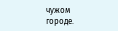чужом городе.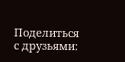Поделиться с друзьями: